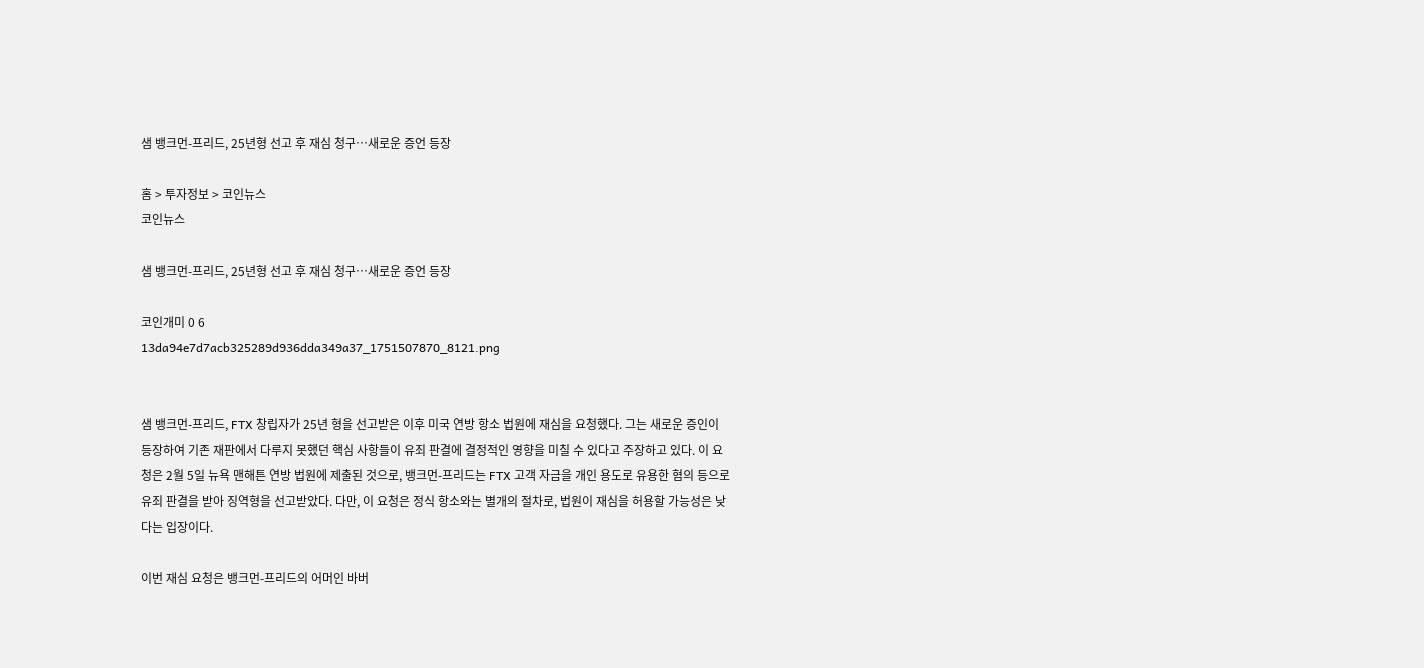샘 뱅크먼-프리드, 25년형 선고 후 재심 청구…새로운 증언 등장

홈 > 투자정보 > 코인뉴스
코인뉴스

샘 뱅크먼-프리드, 25년형 선고 후 재심 청구…새로운 증언 등장

코인개미 0 6
13da94e7d7acb325289d936dda349a37_1751507870_8121.png


샘 뱅크먼-프리드, FTX 창립자가 25년 형을 선고받은 이후 미국 연방 항소 법원에 재심을 요청했다. 그는 새로운 증인이 등장하여 기존 재판에서 다루지 못했던 핵심 사항들이 유죄 판결에 결정적인 영향을 미칠 수 있다고 주장하고 있다. 이 요청은 2월 5일 뉴욕 맨해튼 연방 법원에 제출된 것으로, 뱅크먼-프리드는 FTX 고객 자금을 개인 용도로 유용한 혐의 등으로 유죄 판결을 받아 징역형을 선고받았다. 다만, 이 요청은 정식 항소와는 별개의 절차로, 법원이 재심을 허용할 가능성은 낮다는 입장이다.

이번 재심 요청은 뱅크먼-프리드의 어머인 바버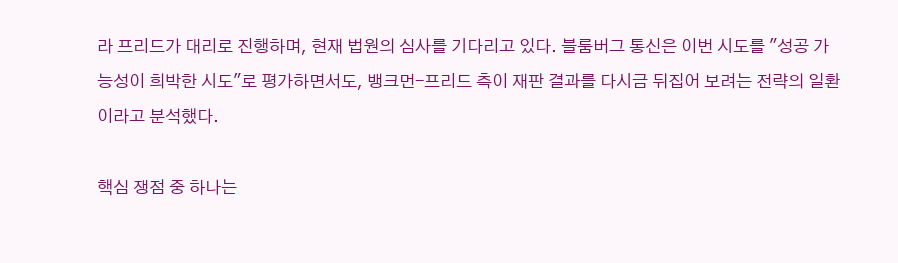라 프리드가 대리로 진행하며, 현재 법원의 심사를 기다리고 있다. 블룸버그 통신은 이번 시도를 "성공 가능성이 희박한 시도"로 평가하면서도, 뱅크먼-프리드 측이 재판 결과를 다시금 뒤집어 보려는 전략의 일환이라고 분석했다.

핵심 쟁점 중 하나는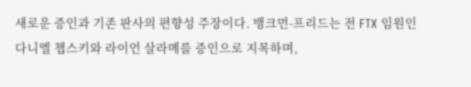새로운 증인과 기존 판사의 편향성 주장이다. 뱅크먼-프리드는 전 FTX 임원인 다니엘 챕스키와 라이언 살라메를 증인으로 지목하며,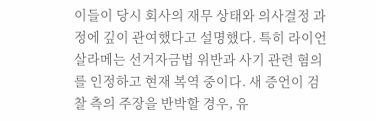이들이 당시 회사의 재무 상태와 의사결정 과정에 깊이 관여했다고 설명했다. 특히 라이언 살라메는 선거자금법 위반과 사기 관련 혐의를 인정하고 현재 복역 중이다. 새 증언이 검찰 측의 주장을 반박할 경우, 유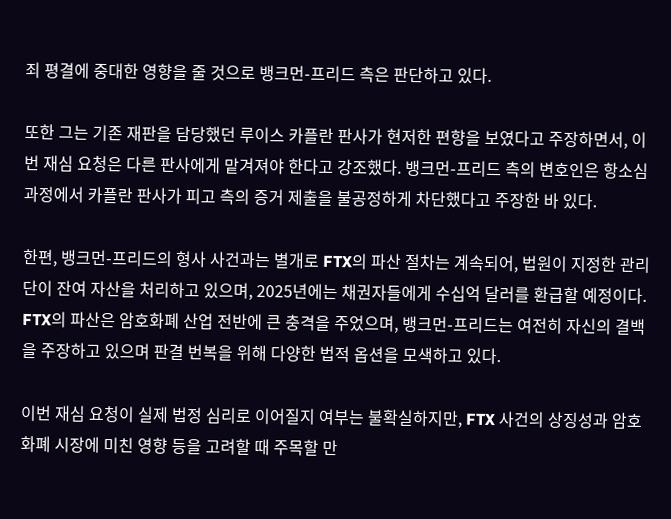죄 평결에 중대한 영향을 줄 것으로 뱅크먼-프리드 측은 판단하고 있다.

또한 그는 기존 재판을 담당했던 루이스 카플란 판사가 현저한 편향을 보였다고 주장하면서, 이번 재심 요청은 다른 판사에게 맡겨져야 한다고 강조했다. 뱅크먼-프리드 측의 변호인은 항소심 과정에서 카플란 판사가 피고 측의 증거 제출을 불공정하게 차단했다고 주장한 바 있다.

한편, 뱅크먼-프리드의 형사 사건과는 별개로 FTX의 파산 절차는 계속되어, 법원이 지정한 관리단이 잔여 자산을 처리하고 있으며, 2025년에는 채권자들에게 수십억 달러를 환급할 예정이다. FTX의 파산은 암호화폐 산업 전반에 큰 충격을 주었으며, 뱅크먼-프리드는 여전히 자신의 결백을 주장하고 있으며 판결 번복을 위해 다양한 법적 옵션을 모색하고 있다.

이번 재심 요청이 실제 법정 심리로 이어질지 여부는 불확실하지만, FTX 사건의 상징성과 암호화폐 시장에 미친 영향 등을 고려할 때 주목할 만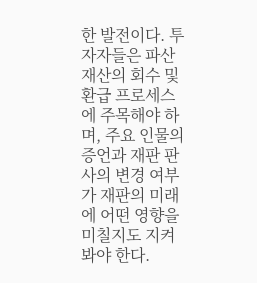한 발전이다. 투자자들은 파산재산의 회수 및 환급 프로세스에 주목해야 하며, 주요 인물의 증언과 재판 판사의 변경 여부가 재판의 미래에 어떤 영향을 미칠지도 지켜봐야 한다.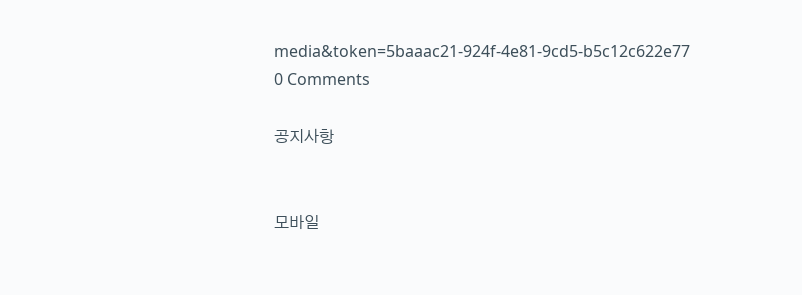media&token=5baaac21-924f-4e81-9cd5-b5c12c622e77
0 Comments

공지사항


모바일